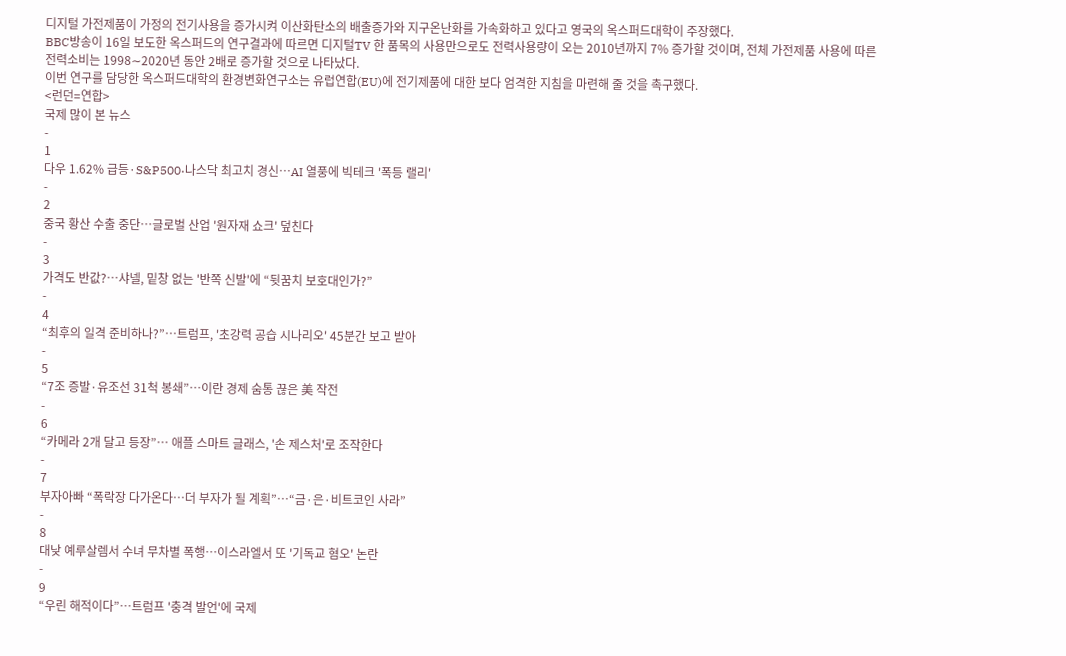디지털 가전제품이 가정의 전기사용을 증가시켜 이산화탄소의 배출증가와 지구온난화를 가속화하고 있다고 영국의 옥스퍼드대학이 주장했다.
BBC방송이 16일 보도한 옥스퍼드의 연구결과에 따르면 디지털TV 한 품목의 사용만으로도 전력사용량이 오는 2010년까지 7% 증가할 것이며, 전체 가전제품 사용에 따른 전력소비는 1998∼2020년 동안 2배로 증가할 것으로 나타났다.
이번 연구를 담당한 옥스퍼드대학의 환경변화연구소는 유럽연합(EU)에 전기제품에 대한 보다 엄격한 지침을 마련해 줄 것을 촉구했다.
<런던=연합>
국제 많이 본 뉴스
-
1
다우 1.62% 급등·S&P500·나스닥 최고치 경신…AI 열풍에 빅테크 '폭등 랠리'
-
2
중국 황산 수출 중단…글로벌 산업 '원자재 쇼크' 덮친다
-
3
가격도 반값?…샤넬, 밑창 없는 '반쪽 신발'에 “뒷꿈치 보호대인가?”
-
4
“최후의 일격 준비하나?”…트럼프, '초강력 공습 시나리오' 45분간 보고 받아
-
5
“7조 증발·유조선 31척 봉쇄”…이란 경제 숨통 끊은 美 작전
-
6
“카메라 2개 달고 등장”… 애플 스마트 글래스, '손 제스처'로 조작한다
-
7
부자아빠 “폭락장 다가온다…더 부자가 될 계획”…“금·은·비트코인 사라”
-
8
대낮 예루살렘서 수녀 무차별 폭행…이스라엘서 또 '기독교 혐오' 논란
-
9
“우린 해적이다”…트럼프 '충격 발언'에 국제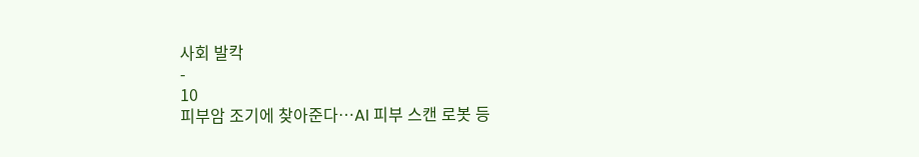사회 발칵
-
10
피부암 조기에 찾아준다…AI 피부 스캔 로봇 등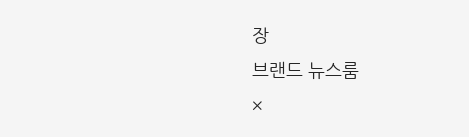장
브랜드 뉴스룸
×